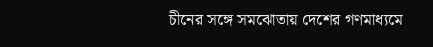চীনের সঙ্গে সমঝোতায় দেশের গণমাধ্যমে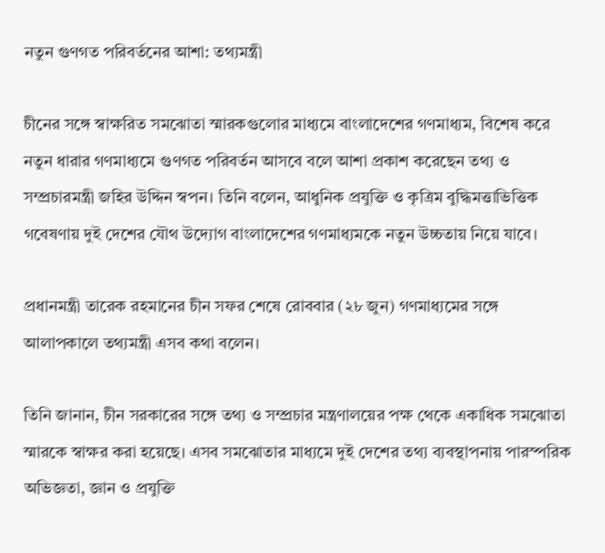নতুন গুণগত পরিবর্তনের আশা: তথ্যমন্ত্রী

চীনের সঙ্গে স্বাক্ষরিত সমঝোতা স্মারকগুলোর মাধ্যমে বাংলাদেশের গণমাধ্যম, বিশেষ করে নতুন ধারার গণমাধ্যমে গুণগত পরিবর্তন আসবে বলে আশা প্রকাশ করেছেন তথ্য ও সম্প্রচারমন্ত্রী জহির উদ্দিন স্বপন। তিনি বলেন, আধুনিক প্রযুক্তি ও কৃত্রিম বুদ্ধিমত্তাভিত্তিক গবেষণায় দুই দেশের যৌথ উদ্যোগ বাংলাদেশের গণমাধ্যমকে নতুন উচ্চতায় নিয়ে যাবে।

প্রধানমন্ত্রী তারেক রহমানের চীন সফর শেষে রোববার (২৮ জুন) গণমাধ্যমের সঙ্গে আলাপকালে তথ্যমন্ত্রী এসব কথা বলেন।

তিনি জানান, চীন সরকারের সঙ্গে তথ্য ও সম্প্রচার মন্ত্রণালয়ের পক্ষ থেকে একাধিক সমঝোতা স্মারকে স্বাক্ষর করা হয়েছে। এসব সমঝোতার মাধ্যমে দুই দেশের তথ্য ব্যবস্থাপনায় পারস্পরিক অভিজ্ঞতা, জ্ঞান ও প্রযুক্তি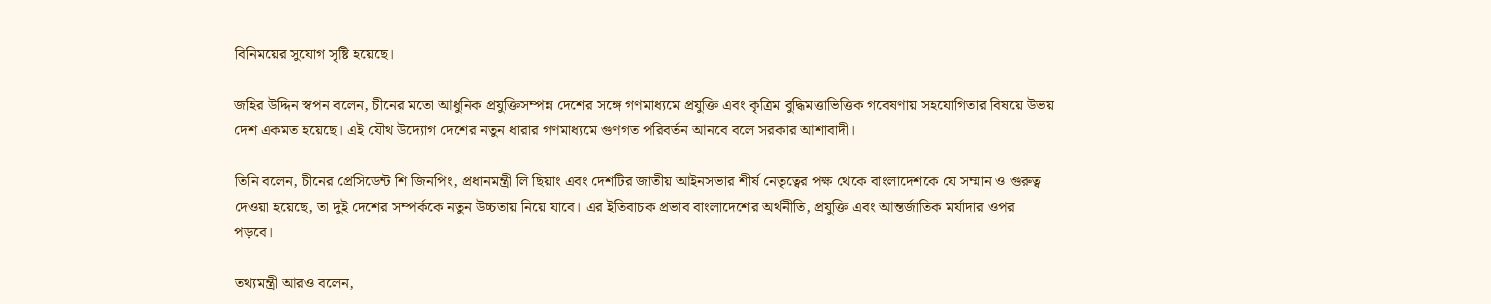বিনিময়ের সুযোগ সৃষ্টি হয়েছে।

জহির উদ্দিন স্বপন বলেন, চীনের মতো আধুনিক প্রযুক্তিসম্পন্ন দেশের সঙ্গে গণমাধ্যমে প্রযুক্তি এবং কৃত্রিম বুদ্ধিমত্তাভিত্তিক গবেষণায় সহযোগিতার বিষয়ে উভয় দেশ একমত হয়েছে। এই যৌথ উদ্যোগ দেশের নতুন ধারার গণমাধ্যমে গুণগত পরিবর্তন আনবে বলে সরকার আশাবাদী।

তিনি বলেন, চীনের প্রেসিডেন্ট শি জিনপিং, প্রধানমন্ত্রী লি ছিয়াং এবং দেশটির জাতীয় আইনসভার শীর্ষ নেতৃত্বের পক্ষ থেকে বাংলাদেশকে যে সম্মান ও গুরুত্ব দেওয়া হয়েছে, তা দুই দেশের সম্পর্ককে নতুন উচ্চতায় নিয়ে যাবে। এর ইতিবাচক প্রভাব বাংলাদেশের অর্থনীতি, প্রযুক্তি এবং আন্তর্জাতিক মর্যাদার ওপর পড়বে।

তথ্যমন্ত্রী আরও বলেন,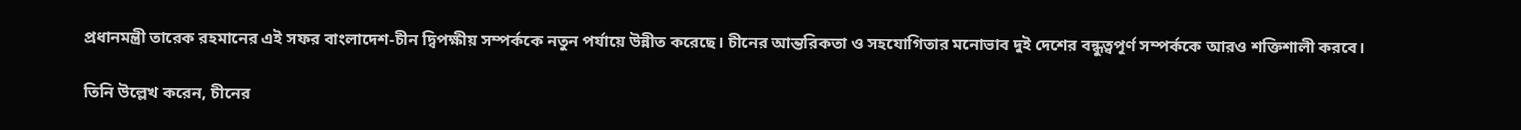প্রধানমন্ত্রী তারেক রহমানের এই সফর বাংলাদেশ-চীন দ্বিপক্ষীয় সম্পর্ককে নতুন পর্যায়ে উন্নীত করেছে। চীনের আন্তরিকতা ও সহযোগিতার মনোভাব দুই দেশের বন্ধুত্বপূর্ণ সম্পর্ককে আরও শক্তিশালী করবে।

তিনি উল্লেখ করেন, চীনের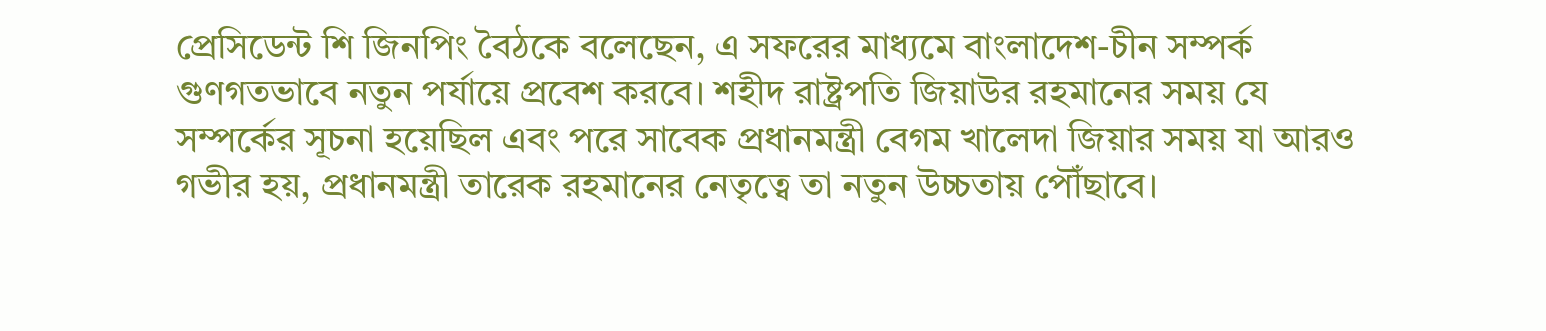প্রেসিডেন্ট শি জিনপিং বৈঠকে বলেছেন, এ সফরের মাধ্যমে বাংলাদেশ-চীন সম্পর্ক গুণগতভাবে নতুন পর্যায়ে প্রবেশ করবে। শহীদ রাষ্ট্রপতি জিয়াউর রহমানের সময় যে সম্পর্কের সূচনা হয়েছিল এবং পরে সাবেক প্রধানমন্ত্রী বেগম খালেদা জিয়ার সময় যা আরও গভীর হয়, প্রধানমন্ত্রী তারেক রহমানের নেতৃত্বে তা নতুন উচ্চতায় পৌঁছাবে।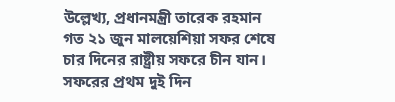উল্লেখ্য, প্রধানমন্ত্রী তারেক রহমান গত ২১ জুন মালয়েশিয়া সফর শেষে চার দিনের রাষ্ট্রীয় সফরে চীন যান। সফরের প্রথম দুই দিন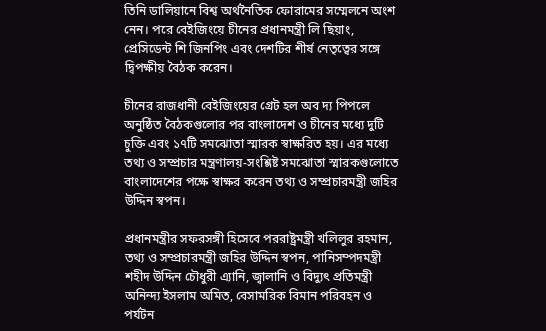তিনি ডালিয়ানে বিশ্ব অর্থনৈতিক ফোরামের সম্মেলনে অংশ নেন। পরে বেইজিংয়ে চীনের প্রধানমন্ত্রী লি ছিয়াং, প্রেসিডেন্ট শি জিনপিং এবং দেশটির শীর্ষ নেতৃত্বের সঙ্গে দ্বিপক্ষীয় বৈঠক করেন।

চীনের রাজধানী বেইজিংয়ের গ্রেট হল অব দ্য পিপলে অনুষ্ঠিত বৈঠকগুলোর পর বাংলাদেশ ও চীনের মধ্যে দুটি চুক্তি এবং ১৭টি সমঝোতা স্মারক স্বাক্ষরিত হয়। এর মধ্যে তথ্য ও সম্প্রচার মন্ত্রণালয়-সংশ্লিষ্ট সমঝোতা স্মারকগুলোতে বাংলাদেশের পক্ষে স্বাক্ষর করেন তথ্য ও সম্প্রচারমন্ত্রী জহির উদ্দিন স্বপন।

প্রধানমন্ত্রীর সফরসঙ্গী হিসেবে পররাষ্ট্রমন্ত্রী খলিলুর রহমান, তথ্য ও সম্প্রচারমন্ত্রী জহির উদ্দিন স্বপন, পানিসম্পদমন্ত্রী শহীদ উদ্দিন চৌধুরী এ্যানি, জ্বালানি ও বিদ্যুৎ প্রতিমন্ত্রী অনিন্দ্য ইসলাম অমিত, বেসামরিক বিমান পরিবহন ও পর্যটন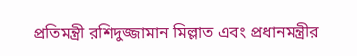প্রতিমন্ত্রী রশিদুজ্জামান মিল্লাত এবং প্রধানমন্ত্রীর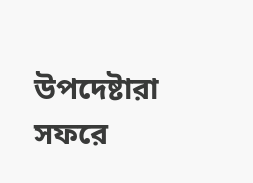উপদেষ্টারা সফরে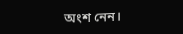অংশ নেন।